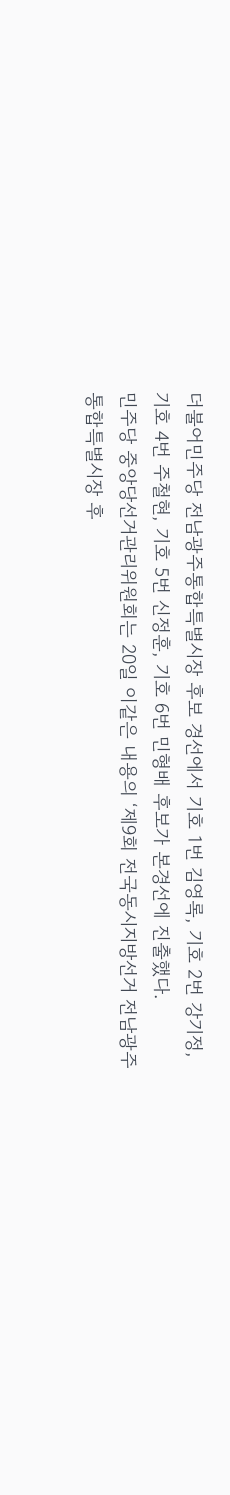더불어민주당 전남광주통합특별시장 후보 경선에서 기호 1번 김영록, 기호 2번 강기정, 기호 4번 주철현, 기호 5번 신정훈, 기호 6번 민형배 후보가 본경선에 진출했다.
민주당 중앙당선거관리위원회는 20일 이같은 내용의 ‘제9회 전국동시지방선거 전남광주통합특별시장 후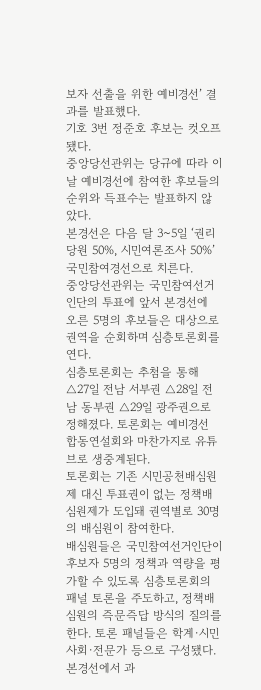보자 선출을 위한 예비경선’ 결과를 발표했다.
기호 3번 정준호 후보는 컷오프 됐다.
중앙당선관위는 당규에 따라 이날 예비경선에 참여한 후보들의 순위와 득표수는 발표하지 않았다.
본경선은 다음 달 3~5일 ‘권리당원 50%, 시민여론조사 50%’ 국민참여경선으로 치른다.
중앙당선관위는 국민참여선거인단의 투표에 앞서 본경선에 오른 5명의 후보들은 대상으로 권역을 순회하며 심층토론회를 연다.
심층토론회는 추첨을 통해 △27일 전남 서부권 △28일 전남 동부권 △29일 광주권으로 정해졌다. 토론회는 예비경선 합동연설회와 마찬가지로 유튜브로 생중계된다.
토론회는 기존 시민공천배심원제 대신 투표권이 없는 정책배심원제가 도입돼 권역별로 30명의 배심원이 참여한다.
배심원들은 국민참여선거인단이 후보자 5명의 정책과 역량을 평가할 수 있도록 심층토론회의 패널 토론을 주도하고, 정책배심원의 즉문즉답 방식의 질의를 한다. 토론 패널들은 학계·시민사회·전문가 등으로 구성됐다.
본경선에서 과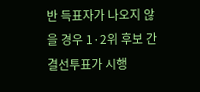반 득표자가 나오지 않을 경우 1·2위 후보 간 결선투표가 시행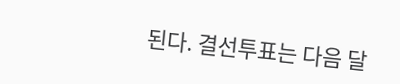된다. 결선투표는 다음 달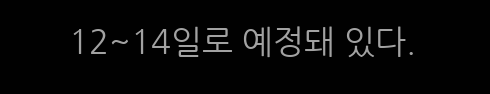12~14일로 예정돼 있다.